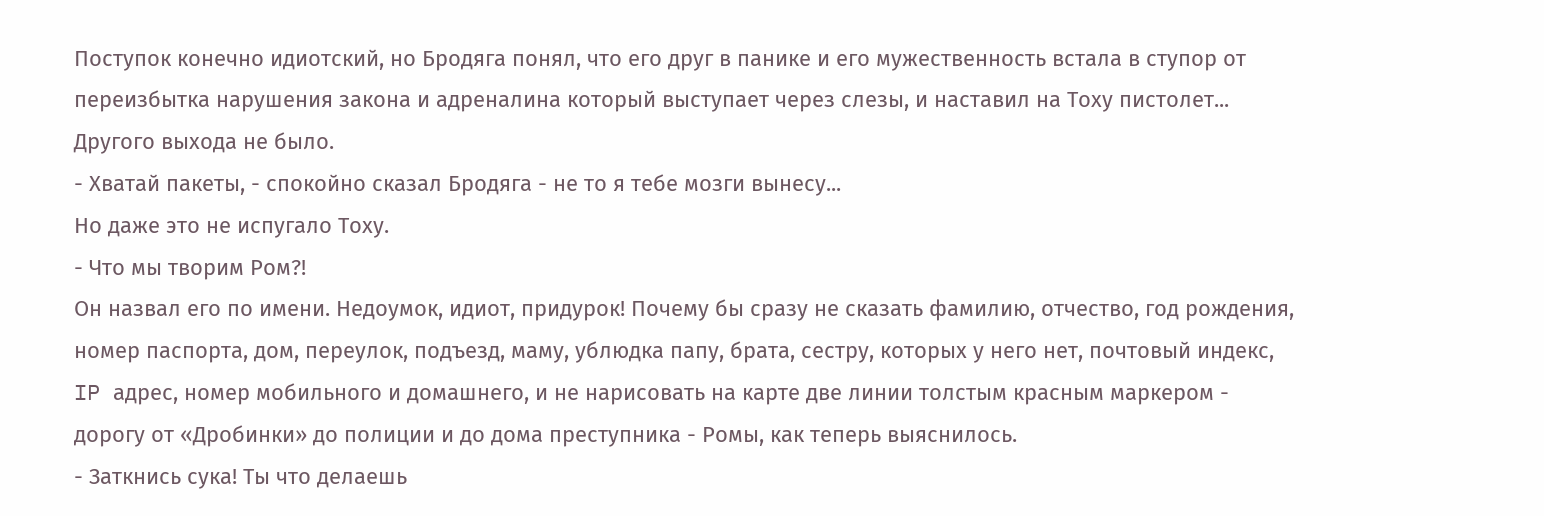Поступок конечно идиотский, но Бродяга понял, что его друг в панике и его мужественность встала в ступор от переизбытка нарушения закона и адреналина который выступает через слезы, и наставил на Тоху пистолет... Другого выхода не было.
- Хватай пакеты, - спокойно сказал Бродяга - не то я тебе мозги вынесу...
Но даже это не испугало Тоху.
- Что мы творим Ром?!
Он назвал его по имени. Недоумок, идиот, придурок! Почему бы сразу не сказать фамилию, отчество, год рождения, номер паспорта, дом, переулок, подъезд, маму, ублюдка папу, брата, сестру, которых у него нет, почтовый индекс, IP адрес, номер мобильного и домашнего, и не нарисовать на карте две линии толстым красным маркером - дорогу от «Дробинки» до полиции и до дома преступника - Ромы, как теперь выяснилось.
- Заткнись сука! Ты что делаешь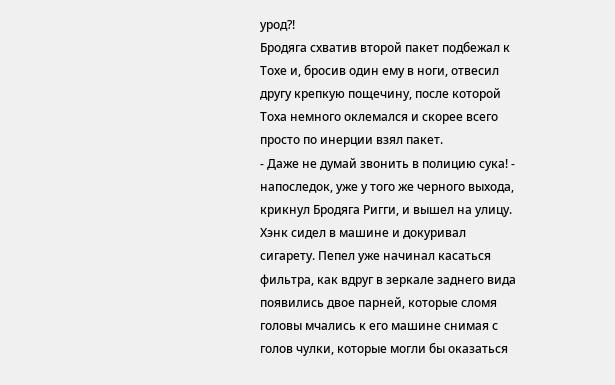урод?!
Бродяга схватив второй пакет подбежал к Тохе и, бросив один ему в ноги, отвесил другу крепкую пощечину, после которой Тоха немного оклемался и скорее всего просто по инерции взял пакет.
- Даже не думай звонить в полицию сука! - напоследок, уже у того же черного выхода, крикнул Бродяга Ригги, и вышел на улицу.
Хэнк сидел в машине и докуривал сигарету. Пепел уже начинал касаться фильтра, как вдруг в зеркале заднего вида появились двое парней, которые сломя головы мчались к его машине снимая с голов чулки, которые могли бы оказаться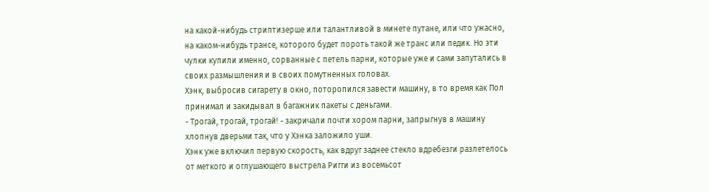на какой-нибудь стриптизерше или талантливой в минете путане, или что ужасно, на каком-нибудь трансе, которого будет пороть такой же транс или педик. Но эти чулки купили именно, сорванные с петель парни, которые уже и сами запутались в своих размышления и в своих помутненных головах.
Хэнк, выбросив сигарету в окно, поторопился завести машину, в то время как Пол принимал и закидывал в багажник пакеты с деньгами.
- Трогай, трогай, трогай! - закричали почти хором парни, запрыгнув в машину хлопнув дверьми так, что у Хэнка заложило уши.
Хэнк уже включил первую скорость, как вдруг заднее стекло вдребезги разлетелось от меткого и оглушающего выстрела Ригги из восемьсот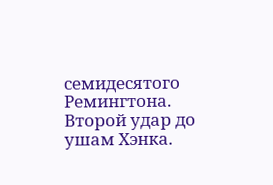семидесятого Ремингтона. Второй удар до ушам Хэнка.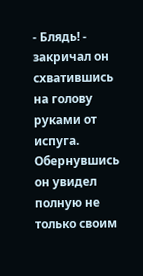- Блядь! - закричал он схватившись на голову руками от испуга.
Обернувшись он увидел полную не только своим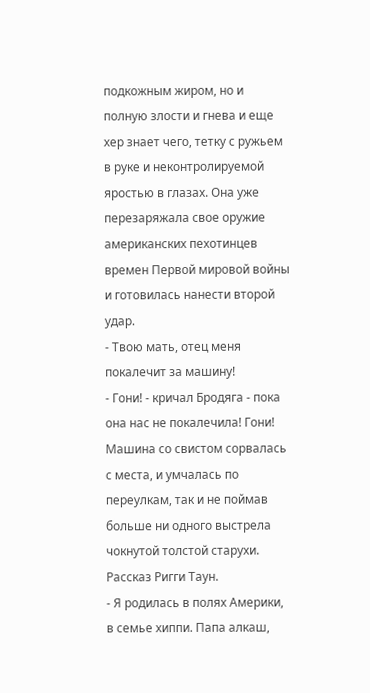подкожным жиром, но и полную злости и гнева и еще хер знает чего, тетку с ружьем в руке и неконтролируемой яростью в глазах. Она уже перезаряжала свое оружие американских пехотинцев времен Первой мировой войны и готовилась нанести второй удар.
- Твою мать, отец меня покалечит за машину!
- Гони! - кричал Бродяга - пока она нас не покалечила! Гони!
Машина со свистом сорвалась с места, и умчалась по переулкам, так и не поймав больше ни одного выстрела чокнутой толстой старухи.
Рассказ Ригги Таун.
- Я родилась в полях Америки, в семье хиппи. Папа алкаш,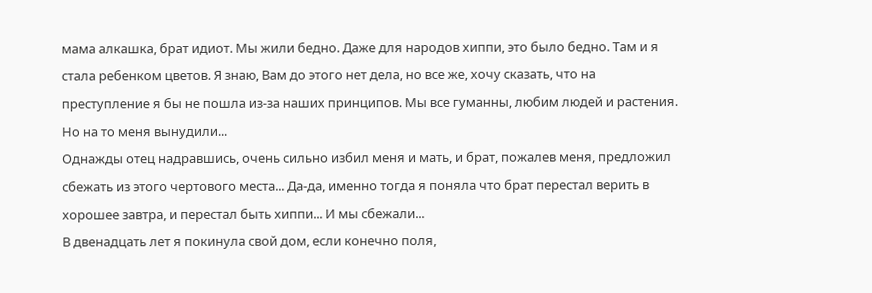мама алкашка, брат идиот. Мы жили бедно. Даже для народов хиппи, это было бедно. Там и я стала ребенком цветов. Я знаю, Вам до этого нет дела, но все же, хочу сказать, что на преступление я бы не пошла из-за наших принципов. Мы все гуманны, любим людей и растения. Но на то меня вынудили...
Однажды отец надравшись, очень сильно избил меня и мать, и брат, пожалев меня, предложил сбежать из этого чертового места... Да-да, именно тогда я поняла что брат перестал верить в хорошее завтра, и перестал быть хиппи... И мы сбежали...
В двенадцать лет я покинула свой дом, если конечно поля,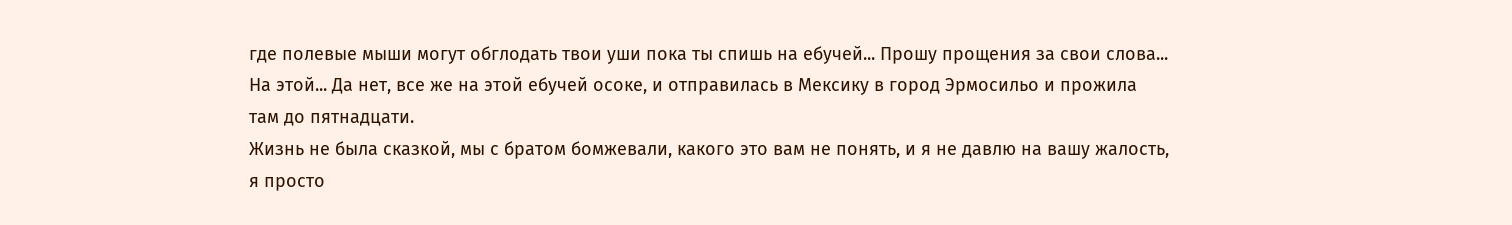где полевые мыши могут обглодать твои уши пока ты спишь на ебучей... Прошу прощения за свои слова... На этой... Да нет, все же на этой ебучей осоке, и отправилась в Мексику в город Эрмосильо и прожила там до пятнадцати.
Жизнь не была сказкой, мы с братом бомжевали, какого это вам не понять, и я не давлю на вашу жалость, я просто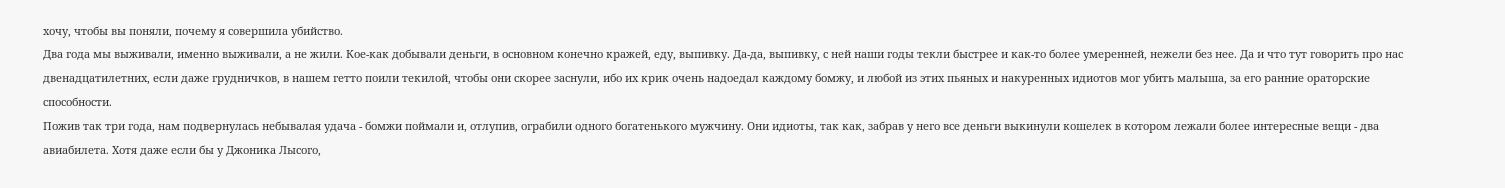хочу, чтобы вы поняли, почему я совершила убийство.
Два года мы выживали, именно выживали, а не жили. Кое-как добывали деньги, в основном конечно кражей, еду, выпивку. Да-да, выпивку, с ней наши годы текли быстрее и как-то более умеренней, нежели без нее. Да и что тут говорить про нас двенадцатилетних, если даже грудничков, в нашем гетто поили текилой, чтобы они скорее заснули, ибо их крик очень надоедал каждому бомжу, и любой из этих пьяных и накуренных идиотов мог убить малыша, за его ранние ораторские способности.
Пожив так три года, нам подвернулась небывалая удача - бомжи поймали и, отлупив, ограбили одного богатенького мужчину. Они идиоты, так как, забрав у него все деньги выкинули кошелек в котором лежали более интересные вещи - два авиабилета. Хотя даже если бы у Джоника Лысого,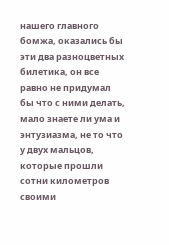нашего главного бомжа, оказались бы эти два разноцветных билетика, он все равно не придумал бы что с ними делать, мало знаете ли ума и энтузиазма, не то что у двух мальцов, которые прошли сотни километров своими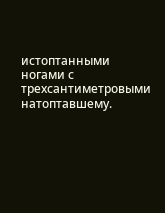истоптанными ногами с трехсантиметровыми натоптавшему.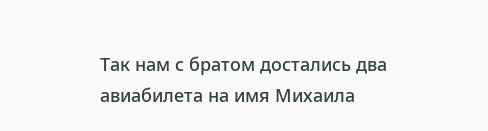Так нам с братом достались два авиабилета на имя Михаила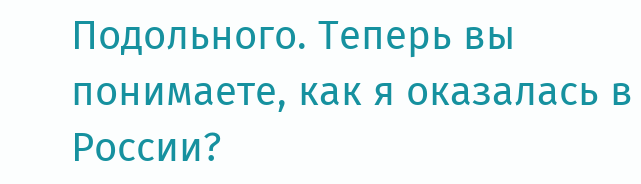Подольного. Теперь вы понимаете, как я оказалась в России?